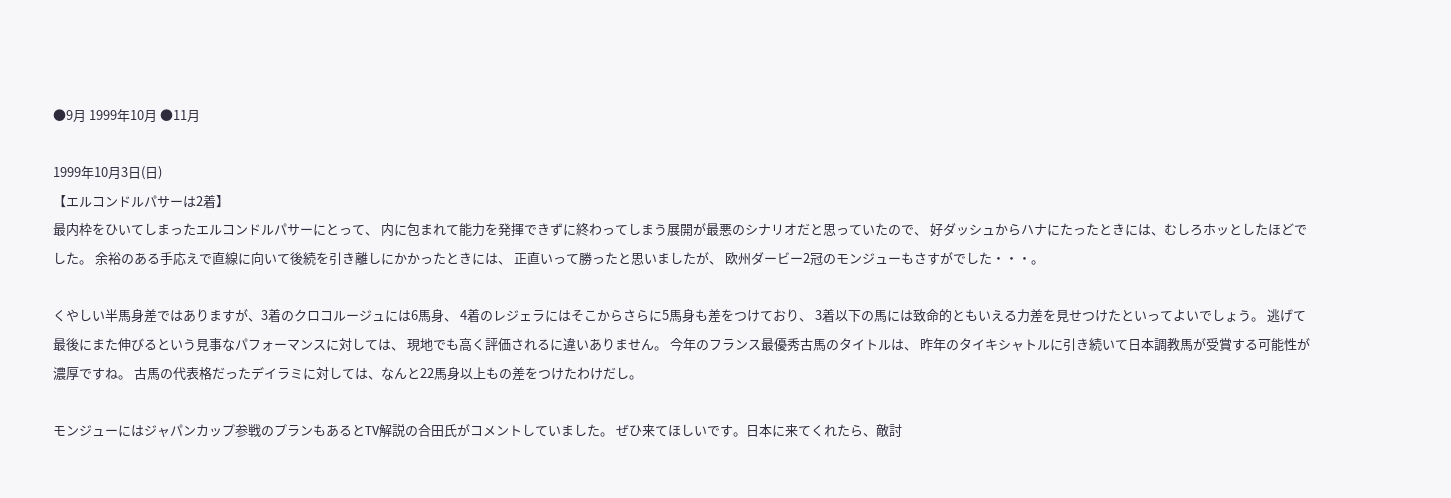●9月 1999年10月 ●11月

1999年10月3日(日)
【エルコンドルパサーは2着】
最内枠をひいてしまったエルコンドルパサーにとって、 内に包まれて能力を発揮できずに終わってしまう展開が最悪のシナリオだと思っていたので、 好ダッシュからハナにたったときには、むしろホッとしたほどでした。 余裕のある手応えで直線に向いて後続を引き離しにかかったときには、 正直いって勝ったと思いましたが、 欧州ダービー2冠のモンジューもさすがでした・・・。

くやしい半馬身差ではありますが、3着のクロコルージュには6馬身、 4着のレジェラにはそこからさらに5馬身も差をつけており、 3着以下の馬には致命的ともいえる力差を見せつけたといってよいでしょう。 逃げて最後にまた伸びるという見事なパフォーマンスに対しては、 現地でも高く評価されるに違いありません。 今年のフランス最優秀古馬のタイトルは、 昨年のタイキシャトルに引き続いて日本調教馬が受賞する可能性が濃厚ですね。 古馬の代表格だったデイラミに対しては、なんと22馬身以上もの差をつけたわけだし。

モンジューにはジャパンカップ参戦のプランもあるとTV解説の合田氏がコメントしていました。 ぜひ来てほしいです。日本に来てくれたら、敵討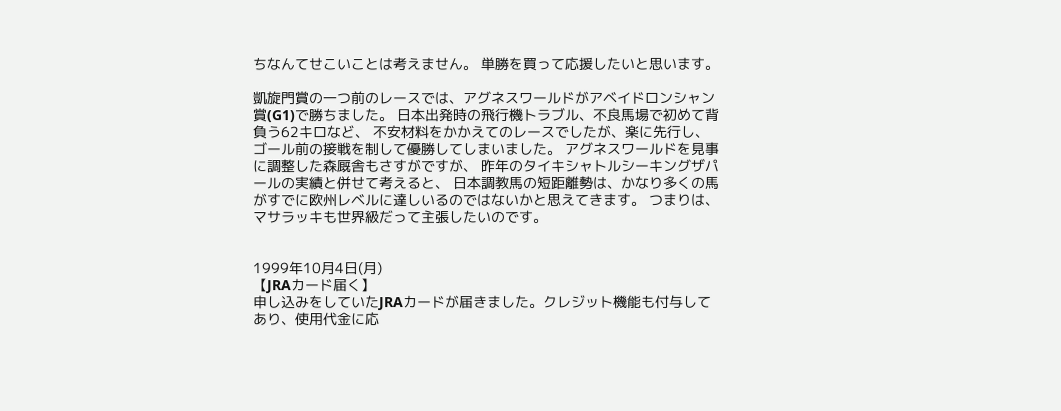ちなんてせこいことは考えません。 単勝を買って応援したいと思います。

凱旋門賞の一つ前のレースでは、アグネスワールドがアベイドロンシャン賞(G1)で勝ちました。 日本出発時の飛行機トラブル、不良馬場で初めて背負う62キロなど、 不安材料をかかえてのレースでしたが、楽に先行し、ゴール前の接戦を制して優勝してしまいました。 アグネスワールドを見事に調整した森厩舎もさすがですが、 昨年のタイキシャトルシーキングザパールの実績と併せて考えると、 日本調教馬の短距離勢は、かなり多くの馬がすでに欧州レベルに達しいるのではないかと思えてきます。 つまりは、マサラッキも世界級だって主張したいのです。


1999年10月4日(月)
【JRAカード届く】
申し込みをしていたJRAカードが届きました。クレジット機能も付与してあり、使用代金に応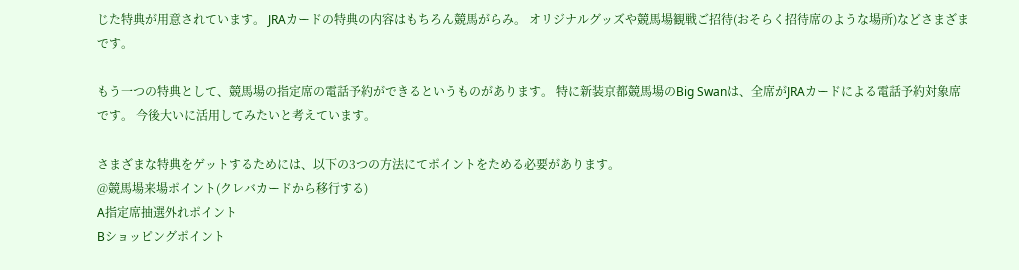じた特典が用意されています。 JRAカードの特典の内容はもちろん競馬がらみ。 オリジナルグッズや競馬場観戦ご招待(おそらく招待席のような場所)などさまざまです。

もう一つの特典として、競馬場の指定席の電話予約ができるというものがあります。 特に新装京都競馬場のBig Swanは、全席がJRAカードによる電話予約対象席です。 今後大いに活用してみたいと考えています。

さまざまな特典をゲットするためには、以下の3つの方法にてポイントをためる必要があります。
@競馬場来場ポイント(クレバカードから移行する)
A指定席抽選外れポイント
Bショッピングポイント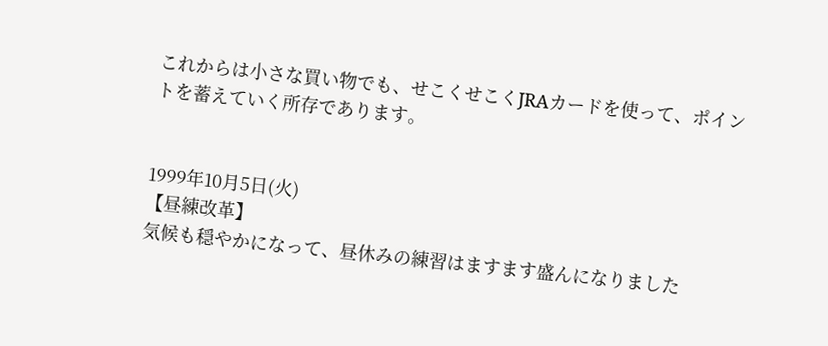これからは小さな買い物でも、せこくせこくJRAカードを使って、ポイントを蓄えていく所存であります。


1999年10月5日(火)
【昼練改革】
気候も穏やかになって、昼休みの練習はますます盛んになりました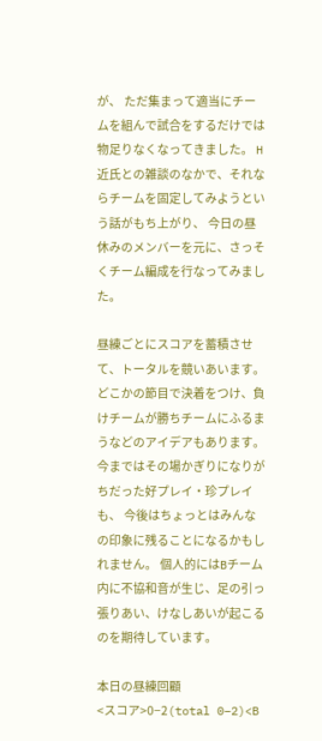が、 ただ集まって適当にチームを組んで試合をするだけでは物足りなくなってきました。 H近氏との雑談のなかで、それならチームを固定してみようという話がもち上がり、 今日の昼休みのメンバーを元に、さっそくチーム編成を行なってみました。

昼練ごとにスコアを蓄積させて、トータルを競いあいます。 どこかの節目で決着をつけ、負けチームが勝ちチームにふるまうなどのアイデアもあります。 今まではその場かぎりになりがちだった好プレイ・珍プレイも、 今後はちょっとはみんなの印象に残ることになるかもしれません。 個人的にはBチーム内に不協和音が生じ、足の引っ張りあい、けなしあいが起こるのを期待しています。

本日の昼練回顧
<スコア>0−2(total 0−2)<B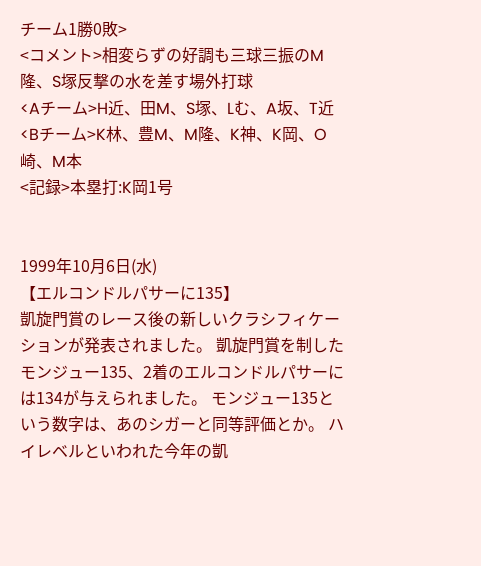チーム1勝0敗>
<コメント>相変らずの好調も三球三振のM隆、S塚反撃の水を差す場外打球
<Aチーム>H近、田M、S塚、Lむ、A坂、T近
<Bチーム>K林、豊M、M隆、K神、K岡、O崎、M本
<記録>本塁打:K岡1号


1999年10月6日(水)
【エルコンドルパサーに135】
凱旋門賞のレース後の新しいクラシフィケーションが発表されました。 凱旋門賞を制したモンジュー135、2着のエルコンドルパサーには134が与えられました。 モンジュー135という数字は、あのシガーと同等評価とか。 ハイレベルといわれた今年の凱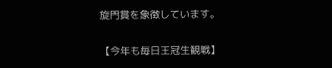旋門賞を象徴しています。

【今年も毎日王冠生観戦】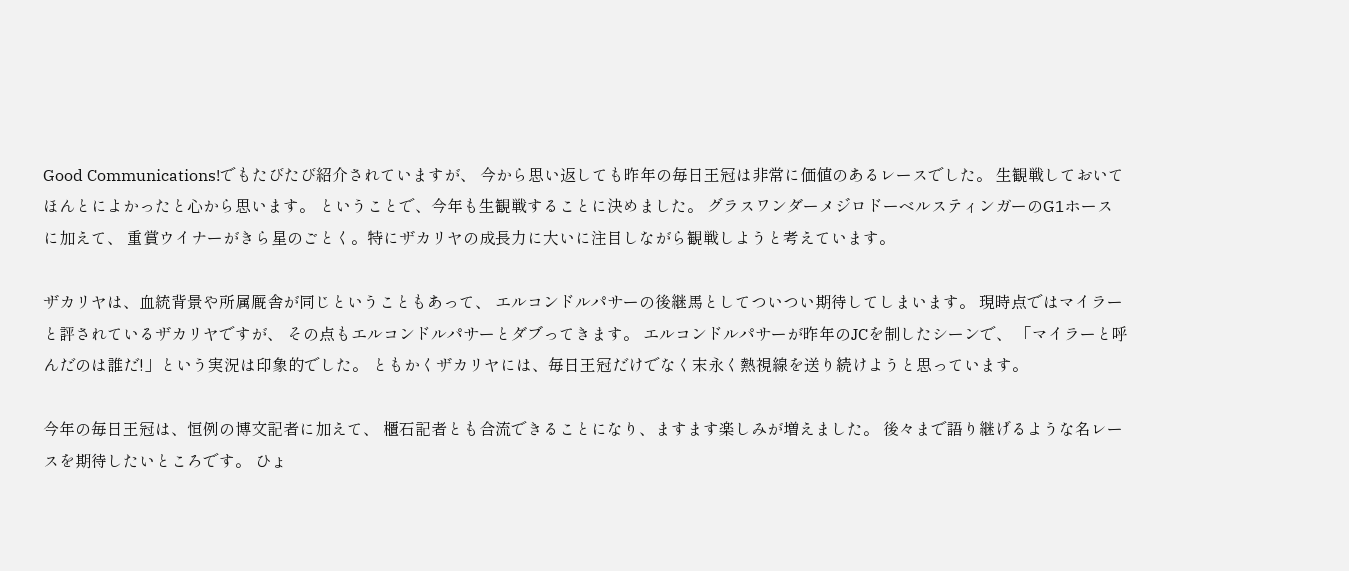Good Communications!でもたびたび紹介されていますが、 今から思い返しても昨年の毎日王冠は非常に価値のあるレースでした。 生観戦しておいてほんとによかったと心から思います。 ということで、今年も生観戦することに決めました。 グラスワンダーメジロドーベルスティンガーのG1ホースに加えて、 重賞ウイナーがきら星のごとく。特にザカリヤの成長力に大いに注目しながら観戦しようと考えています。

ザカリヤは、血統背景や所属厩舎が同じということもあって、 エルコンドルパサーの後継馬としてついつい期待してしまいます。 現時点ではマイラーと評されているザカリヤですが、 その点もエルコンドルパサーとダブってきます。 エルコンドルパサーが昨年のJCを制したシーンで、 「マイラーと呼んだのは誰だ!」という実況は印象的でした。 ともかくザカリヤには、毎日王冠だけでなく末永く熱視線を送り続けようと思っています。

今年の毎日王冠は、恒例の博文記者に加えて、 櫃石記者とも合流できることになり、ますます楽しみが増えました。 後々まで語り継げるような名レースを期待したいところです。 ひょ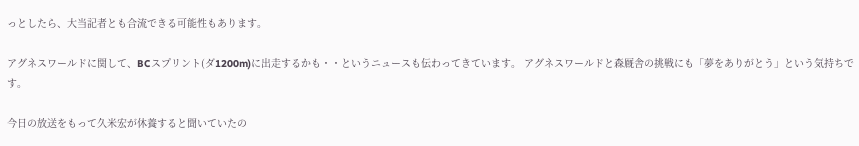っとしたら、大当記者とも合流できる可能性もあります。

アグネスワールドに関して、BCスプリント(ダ1200m)に出走するかも・・というニュースも伝わってきています。 アグネスワールドと森厩舎の挑戦にも「夢をありがとう」という気持ちです。

今日の放送をもって久米宏が休養すると聞いていたの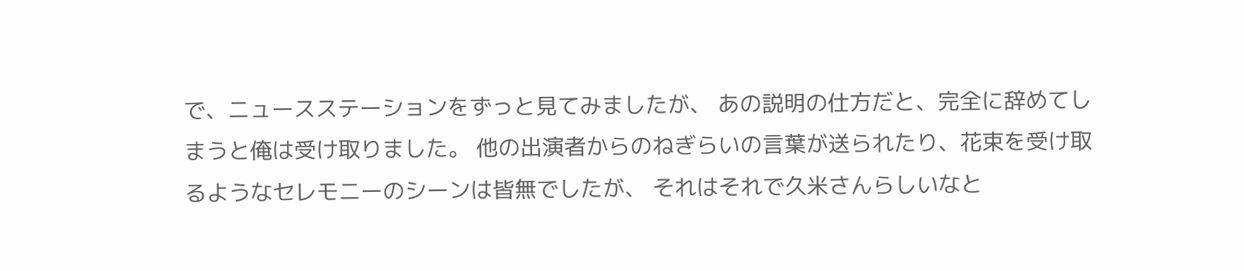で、ニュースステーションをずっと見てみましたが、 あの説明の仕方だと、完全に辞めてしまうと俺は受け取りました。 他の出演者からのねぎらいの言葉が送られたり、花束を受け取るようなセレモニーのシーンは皆無でしたが、 それはそれで久米さんらしいなと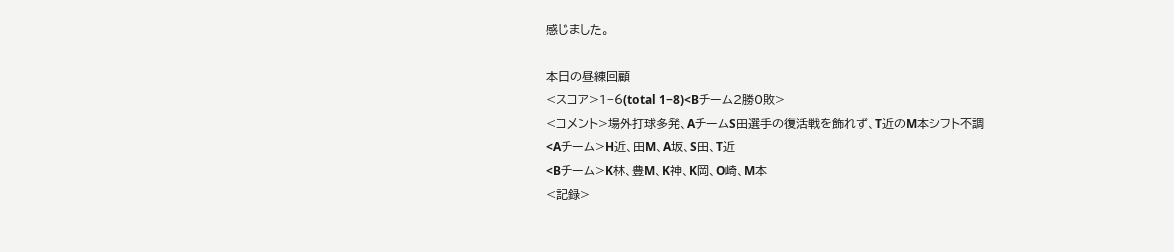感じました。

本日の昼練回顧
<スコア>1−6(total 1−8)<Bチーム2勝0敗>
<コメント>場外打球多発、AチームS田選手の復活戦を飾れず、T近のM本シフト不調
<Aチーム>H近、田M、A坂、S田、T近
<Bチーム>K林、豊M、K神、K岡、O崎、M本
<記録>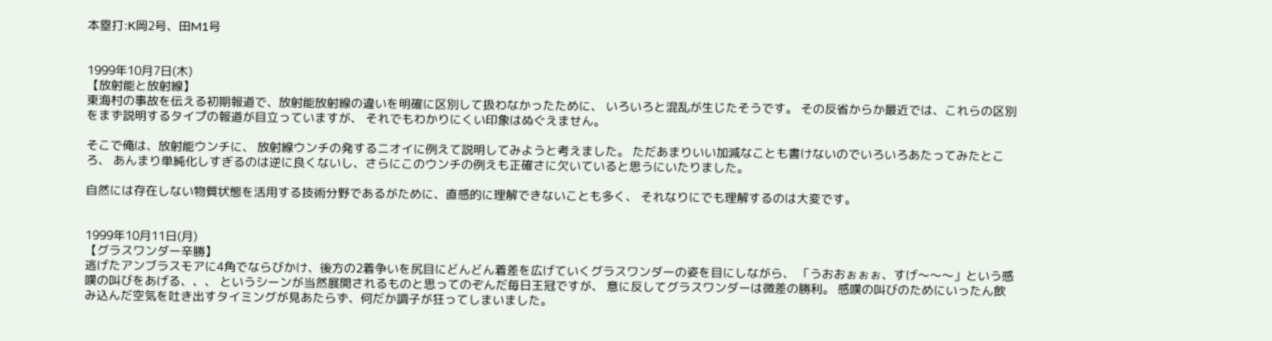本塁打:K岡2号、田M1号


1999年10月7日(木)
【放射能と放射線】
東海村の事故を伝える初期報道で、放射能放射線の違いを明確に区別して扱わなかったために、 いろいろと混乱が生じたそうです。 その反省からか最近では、これらの区別をまず説明するタイプの報道が目立っていますが、 それでもわかりにくい印象はぬぐえません。

そこで俺は、放射能ウンチに、 放射線ウンチの発するニオイに例えて説明してみようと考えました。 ただあまりいい加減なことも書けないのでいろいろあたってみたところ、 あんまり単純化しすぎるのは逆に良くないし、さらにこのウンチの例えも正確さに欠いていると思うにいたりました。

自然には存在しない物質状態を活用する技術分野であるがために、直感的に理解できないことも多く、 それなりにでも理解するのは大変です。


1999年10月11日(月)
【グラスワンダー辛勝】
逃げたアンブラスモアに4角でならびかけ、後方の2着争いを尻目にどんどん着差を広げていくグラスワンダーの姿を目にしながら、 「うおおぉぉぉ、すげ〜〜〜」という感嘆の叫びをあげる、、、 というシーンが当然展開されるものと思ってのぞんだ毎日王冠ですが、 意に反してグラスワンダーは微差の勝利。 感嘆の叫びのためにいったん飲み込んだ空気を吐き出すタイミングが見あたらず、何だか調子が狂ってしまいました。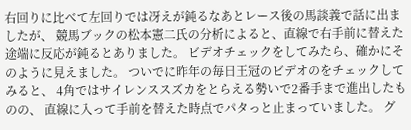右回りに比べて左回りでは冴えが鈍るなあとレース後の馬談義で話に出ましたが、 競馬ブックの松本憲二氏の分析によると、直線で右手前に替えた途端に反応が鈍るとありました。 ビデオチェックをしてみたら、確かにそのように見えました。 ついでに昨年の毎日王冠のビデオのをチェックしてみると、 4角ではサイレンススズカをとらえる勢いで2番手まで進出したものの、 直線に入って手前を替えた時点でパタっと止まっていました。 グ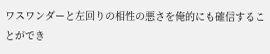ワスワンダーと左回りの相性の悪さを俺的にも確信することができ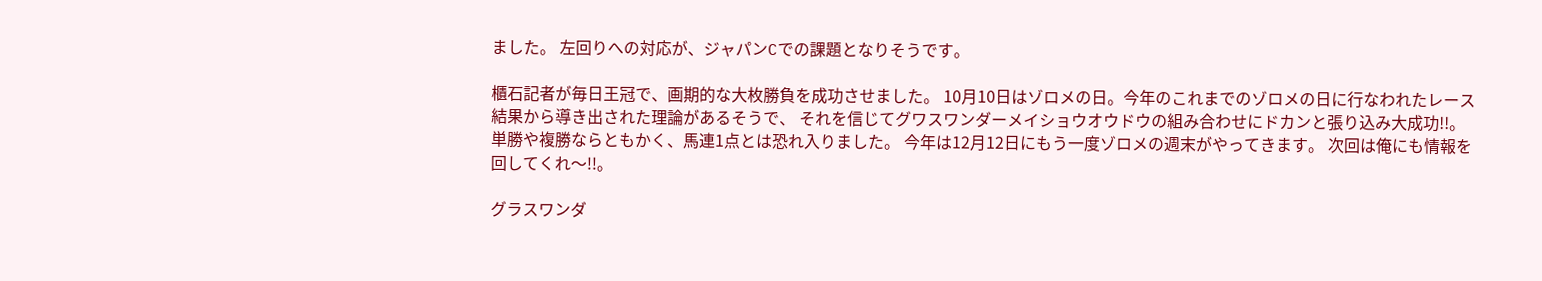ました。 左回りへの対応が、ジャパンCでの課題となりそうです。

櫃石記者が毎日王冠で、画期的な大枚勝負を成功させました。 10月10日はゾロメの日。今年のこれまでのゾロメの日に行なわれたレース結果から導き出された理論があるそうで、 それを信じてグワスワンダーメイショウオウドウの組み合わせにドカンと張り込み大成功!!。 単勝や複勝ならともかく、馬連1点とは恐れ入りました。 今年は12月12日にもう一度ゾロメの週末がやってきます。 次回は俺にも情報を回してくれ〜!!。

グラスワンダ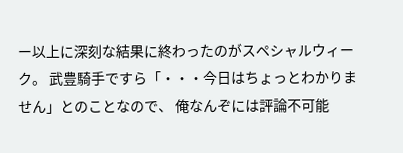ー以上に深刻な結果に終わったのがスペシャルウィーク。 武豊騎手ですら「・・・今日はちょっとわかりません」とのことなので、 俺なんぞには評論不可能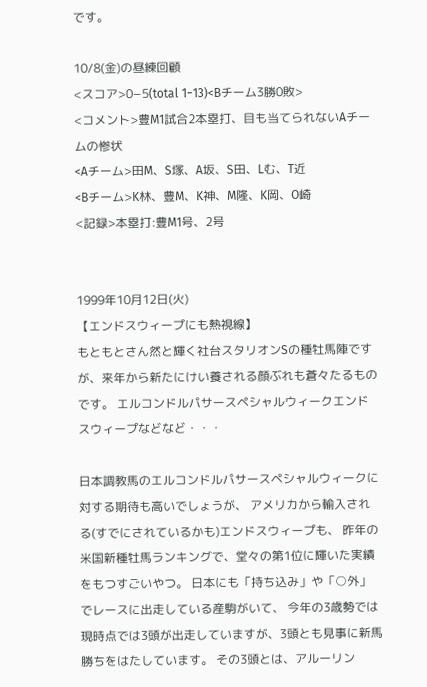です。

10/8(金)の昼練回顧
<スコア>0−5(total 1−13)<Bチーム3勝0敗>
<コメント>豊M1試合2本塁打、目も当てられないAチームの惨状
<Aチーム>田M、S塚、A坂、S田、Lむ、T近
<Bチーム>K林、豊M、K神、M隆、K岡、O崎
<記録>本塁打:豊M1号、2号


1999年10月12日(火)
【エンドスウィープにも熱視線】
もともとさん然と輝く社台スタリオンSの種牡馬陣ですが、来年から新たにけい養される顔ぶれも蒼々たるものです。 エルコンドルパサースペシャルウィークエンドスウィープなどなど・・・

日本調教馬のエルコンドルパサースペシャルウィークに対する期待も高いでしょうが、 アメリカから輸入される(すでにされているかも)エンドスウィープも、 昨年の米国新種牡馬ランキングで、堂々の第1位に輝いた実績をもつすごいやつ。 日本にも「持ち込み」や「○外」でレースに出走している産駒がいて、 今年の3歳勢では現時点では3頭が出走していますが、3頭とも見事に新馬勝ちをはたしています。 その3頭とは、アルーリン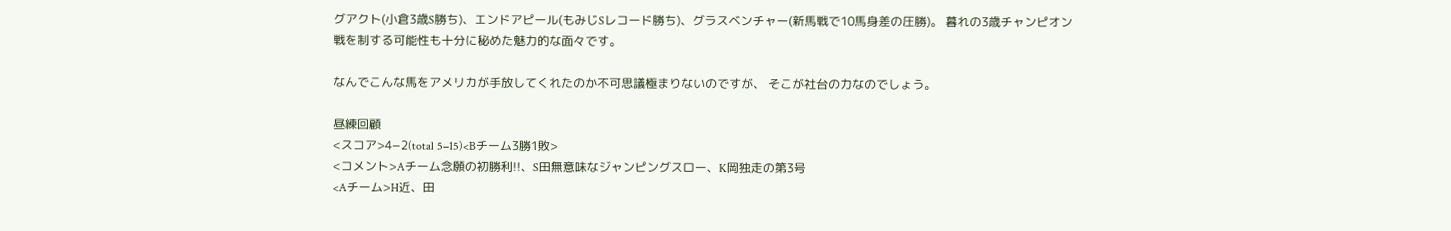グアクト(小倉3歳S勝ち)、エンドアピール(もみじSレコード勝ち)、グラスベンチャー(新馬戦で10馬身差の圧勝)。 暮れの3歳チャンピオン戦を制する可能性も十分に秘めた魅力的な面々です。

なんでこんな馬をアメリカが手放してくれたのか不可思議極まりないのですが、 そこが社台の力なのでしょう。

昼練回顧
<スコア>4−2(total 5−15)<Bチーム3勝1敗>
<コメント>Aチーム念願の初勝利!!、S田無意味なジャンピングスロー、K岡独走の第3号
<Aチーム>H近、田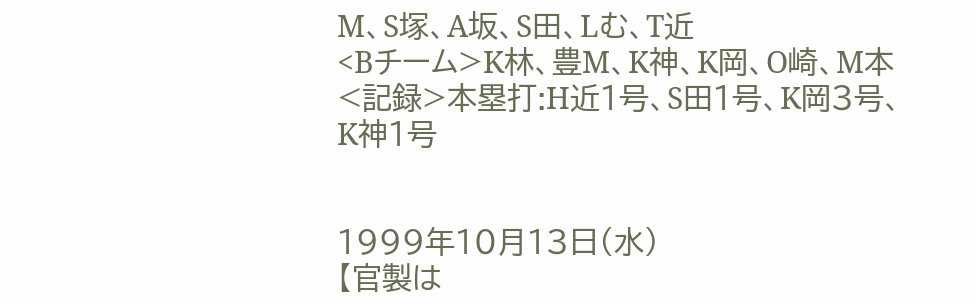M、S塚、A坂、S田、Lむ、T近
<Bチーム>K林、豊M、K神、K岡、O崎、M本
<記録>本塁打:H近1号、S田1号、K岡3号、K神1号


1999年10月13日(水)
【官製は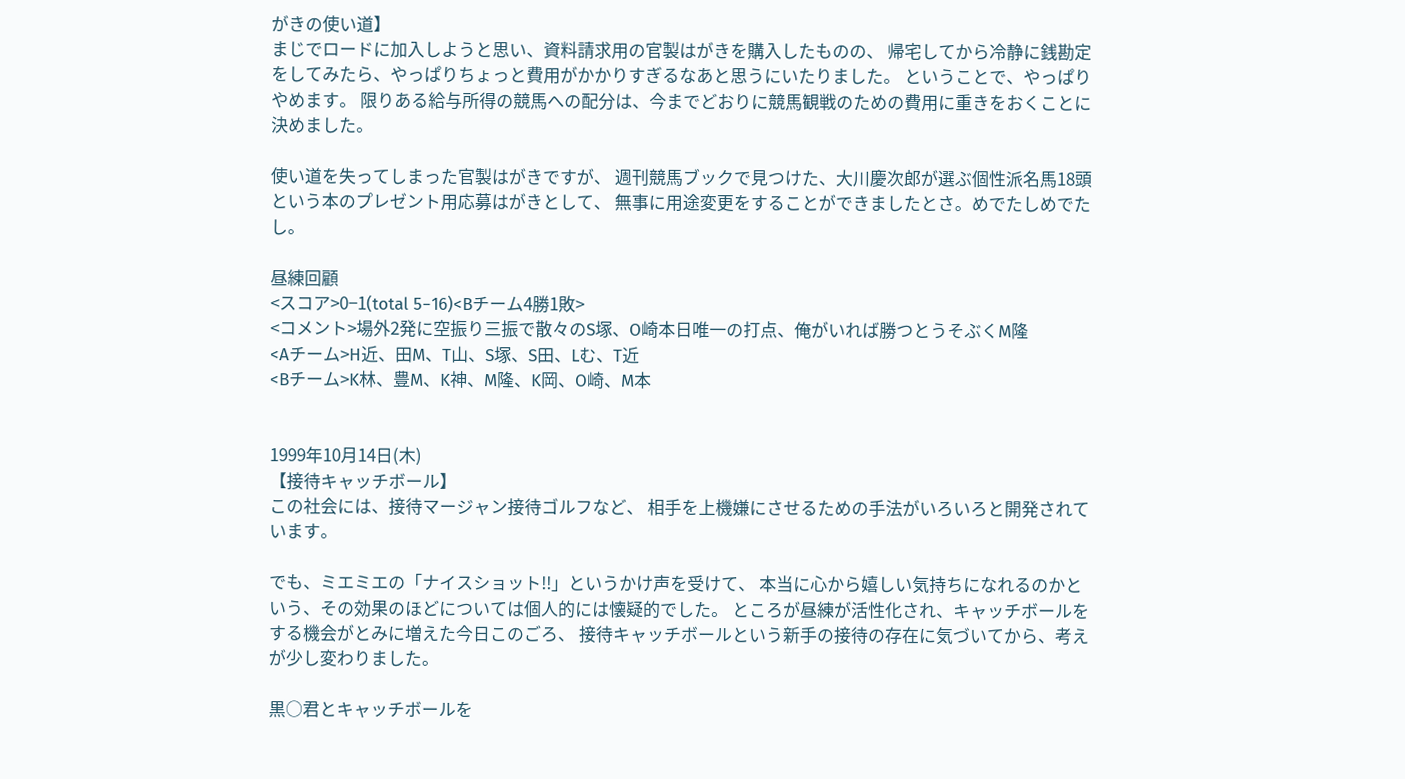がきの使い道】
まじでロードに加入しようと思い、資料請求用の官製はがきを購入したものの、 帰宅してから冷静に銭勘定をしてみたら、やっぱりちょっと費用がかかりすぎるなあと思うにいたりました。 ということで、やっぱりやめます。 限りある給与所得の競馬への配分は、今までどおりに競馬観戦のための費用に重きをおくことに決めました。

使い道を失ってしまった官製はがきですが、 週刊競馬ブックで見つけた、大川慶次郎が選ぶ個性派名馬18頭という本のプレゼント用応募はがきとして、 無事に用途変更をすることができましたとさ。めでたしめでたし。

昼練回顧
<スコア>0−1(total 5−16)<Bチーム4勝1敗>
<コメント>場外2発に空振り三振で散々のS塚、O崎本日唯一の打点、俺がいれば勝つとうそぶくM隆
<Aチーム>H近、田M、T山、S塚、S田、Lむ、T近
<Bチーム>K林、豊M、K神、M隆、K岡、O崎、M本


1999年10月14日(木)
【接待キャッチボール】
この社会には、接待マージャン接待ゴルフなど、 相手を上機嫌にさせるための手法がいろいろと開発されています。

でも、ミエミエの「ナイスショット!!」というかけ声を受けて、 本当に心から嬉しい気持ちになれるのかという、その効果のほどについては個人的には懐疑的でした。 ところが昼練が活性化され、キャッチボールをする機会がとみに増えた今日このごろ、 接待キャッチボールという新手の接待の存在に気づいてから、考えが少し変わりました。

黒○君とキャッチボールを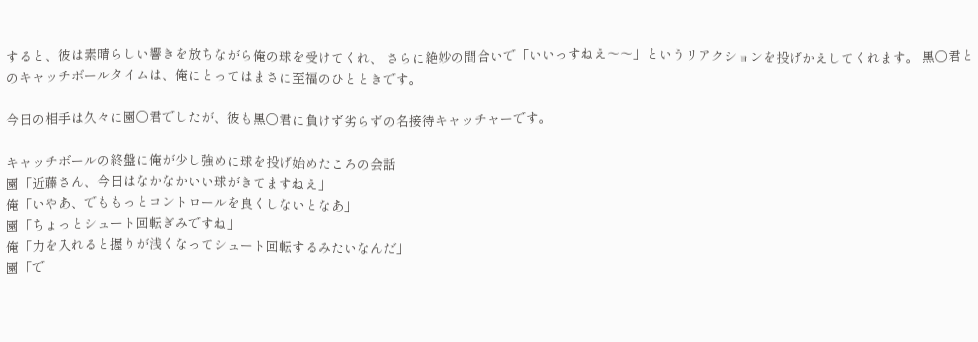すると、彼は素晴らしい響きを放ちながら俺の球を受けてくれ、 さらに絶妙の間合いで「いいっすねえ〜〜」というリアクションを投げかえしてくれます。 黒○君とのキャッチボールタイムは、俺にとってはまさに至福のひとときです。

今日の相手は久々に園○君でしたが、彼も黒○君に負けず劣らずの名接待キャッチャーです。

キャッチボールの終盤に俺が少し強めに球を投げ始めたころの会話
園「近藤さん、今日はなかなかいい球がきてますねえ」
俺「いやあ、でももっとコントロールを良くしないとなあ」
園「ちょっとシュート回転ぎみですね」
俺「力を入れると握りが浅くなってシュート回転するみたいなんだ」
園「で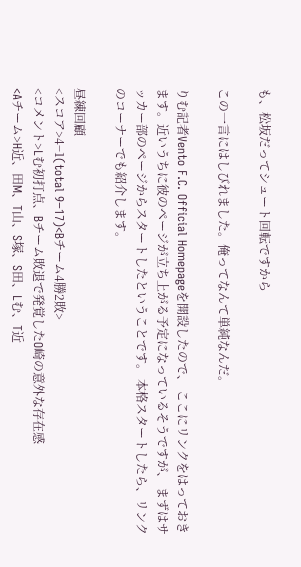も、松坂だってシュート回転ですから

この一言にはしびれました。俺ってなんて単純なんだ。

りむ記者Vento F.C. Official Homepageを開設したので、 ここにリンクをはっておきます。近いうちに彼のページが立ち上がる予定になっているそうですが、 まずはサッカー部のページからスタートしたということです。 本格スタートしたら、リンクのコーナーでも紹介します。

昼練回顧
<スコア>4−1(total 9−17)<Bチーム4勝2敗>
<コメント>Lむ初打点、Bチーム敗退で発覚したO崎の意外な存在感
<Aチーム>H近、田M、T山、S塚、S田、Lむ、T近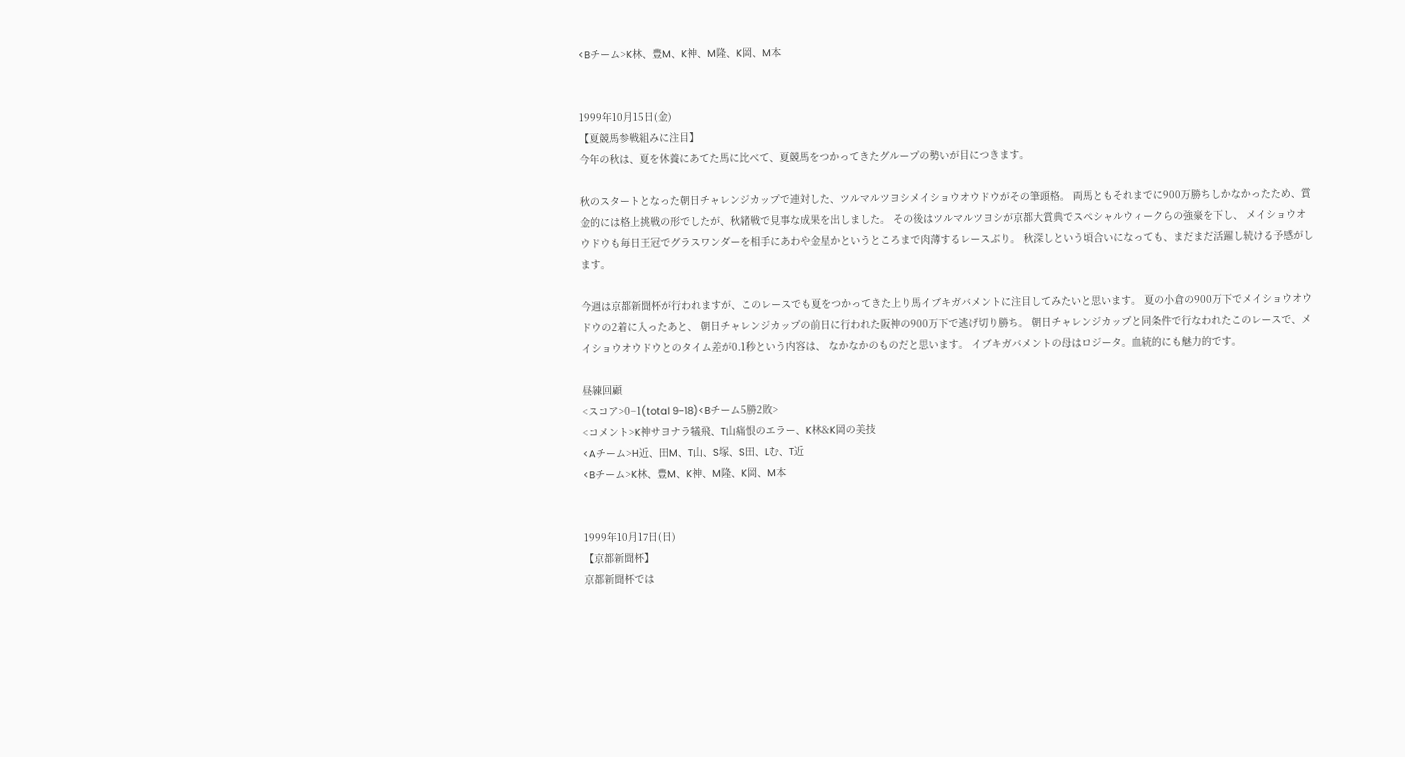<Bチーム>K林、豊M、K神、M隆、K岡、M本


1999年10月15日(金)
【夏競馬参戦組みに注目】
今年の秋は、夏を休養にあてた馬に比べて、夏競馬をつかってきたグループの勢いが目につきます。

秋のスタートとなった朝日チャレンジカップで連対した、ツルマルツヨシメイショウオウドウがその筆頭格。 両馬ともそれまでに900万勝ちしかなかったため、賞金的には格上挑戦の形でしたが、秋緒戦で見事な成果を出しました。 その後はツルマルツヨシが京都大賞典でスペシャルウィークらの強豪を下し、 メイショウオウドウも毎日王冠でグラスワンダーを相手にあわや金星かというところまで肉薄するレースぶり。 秋深しという頃合いになっても、まだまだ活躍し続ける予感がします。

今週は京都新聞杯が行われますが、このレースでも夏をつかってきた上り馬イブキガバメントに注目してみたいと思います。 夏の小倉の900万下でメイショウオウドウの2着に入ったあと、 朝日チャレンジカップの前日に行われた阪神の900万下で逃げ切り勝ち。 朝日チャレンジカップと同条件で行なわれたこのレースで、メイショウオウドウとのタイム差が0.1秒という内容は、 なかなかのものだと思います。 イブキガバメントの母はロジータ。血統的にも魅力的です。

昼練回顧
<スコア>0−1(total 9−18)<Bチーム5勝2敗>
<コメント>K神サヨナラ犠飛、T山痛恨のエラー、K林&K岡の美技
<Aチーム>H近、田M、T山、S塚、S田、Lむ、T近
<Bチーム>K林、豊M、K神、M隆、K岡、M本


1999年10月17日(日)
【京都新聞杯】
京都新聞杯では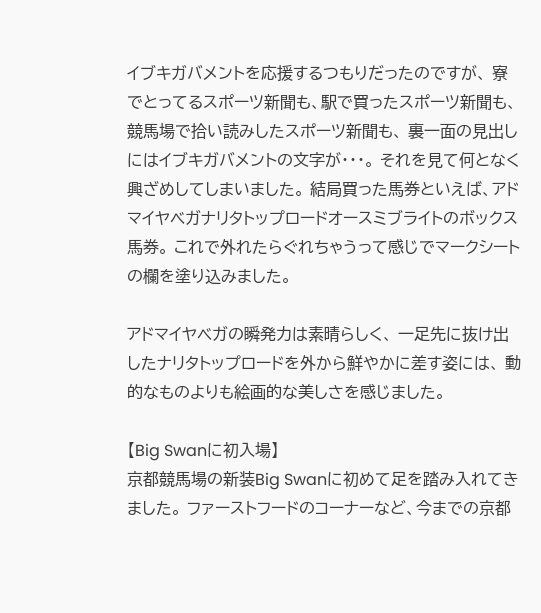イブキガバメントを応援するつもりだったのですが、 寮でとってるスポーツ新聞も、駅で買ったスポーツ新聞も、競馬場で拾い読みしたスポーツ新聞も、 裏一面の見出しにはイブキガバメントの文字が・・・。 それを見て何となく興ざめしてしまいました。 結局買った馬券といえば、アドマイヤベガナリタトップロードオースミブライトのボックス馬券。 これで外れたらぐれちゃうって感じでマークシートの欄を塗り込みました。

アドマイヤベガの瞬発力は素晴らしく、 一足先に抜け出したナリタトップロードを外から鮮やかに差す姿には、 動的なものよりも絵画的な美しさを感じました。

【Big Swanに初入場】
京都競馬場の新装Big Swanに初めて足を踏み入れてきました。 ファーストフードのコーナーなど、今までの京都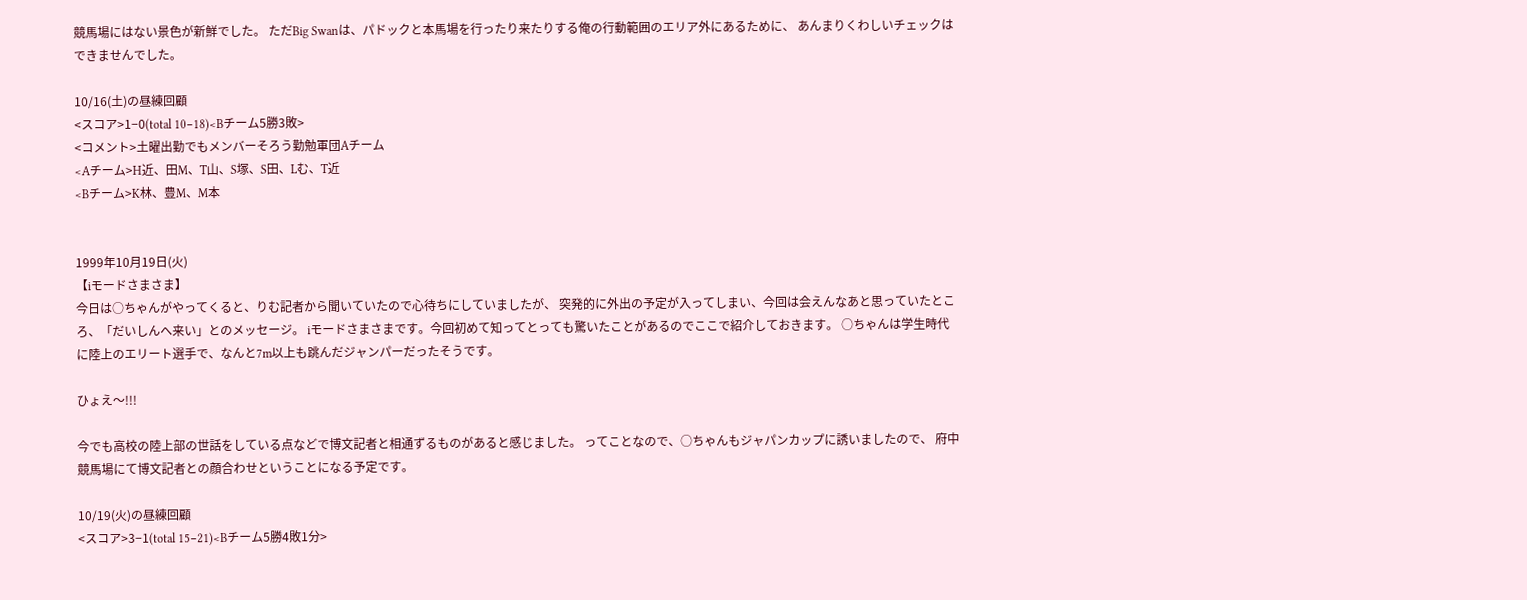競馬場にはない景色が新鮮でした。 ただBig Swanは、パドックと本馬場を行ったり来たりする俺の行動範囲のエリア外にあるために、 あんまりくわしいチェックはできませんでした。

10/16(土)の昼練回顧
<スコア>1−0(total 10−18)<Bチーム5勝3敗>
<コメント>土曜出勤でもメンバーそろう勤勉軍団Aチーム
<Aチーム>H近、田M、T山、S塚、S田、Lむ、T近
<Bチーム>K林、豊M、M本


1999年10月19日(火)
【iモードさまさま】
今日は○ちゃんがやってくると、りむ記者から聞いていたので心待ちにしていましたが、 突発的に外出の予定が入ってしまい、今回は会えんなあと思っていたところ、「だいしんへ来い」とのメッセージ。 iモードさまさまです。今回初めて知ってとっても驚いたことがあるのでここで紹介しておきます。 ○ちゃんは学生時代に陸上のエリート選手で、なんと7m以上も跳んだジャンパーだったそうです。

ひょえ〜!!!

今でも高校の陸上部の世話をしている点などで博文記者と相通ずるものがあると感じました。 ってことなので、○ちゃんもジャパンカップに誘いましたので、 府中競馬場にて博文記者との顔合わせということになる予定です。

10/19(火)の昼練回顧
<スコア>3−1(total 15−21)<Bチーム5勝4敗1分>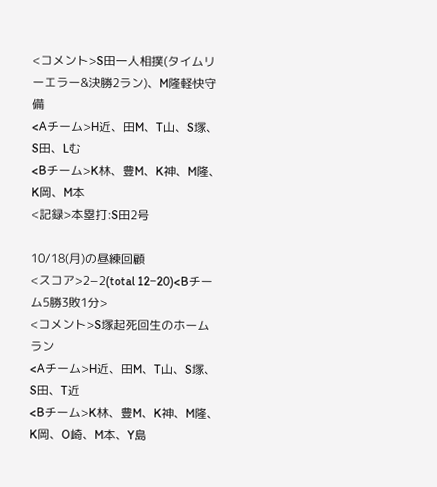<コメント>S田一人相撲(タイムリーエラー&決勝2ラン)、M隆軽快守備
<Aチーム>H近、田M、T山、S塚、S田、Lむ
<Bチーム>K林、豊M、K神、M隆、K岡、M本
<記録>本塁打:S田2号

10/18(月)の昼練回顧
<スコア>2−2(total 12−20)<Bチーム5勝3敗1分>
<コメント>S塚起死回生のホームラン
<Aチーム>H近、田M、T山、S塚、S田、T近
<Bチーム>K林、豊M、K神、M隆、K岡、O崎、M本、Y島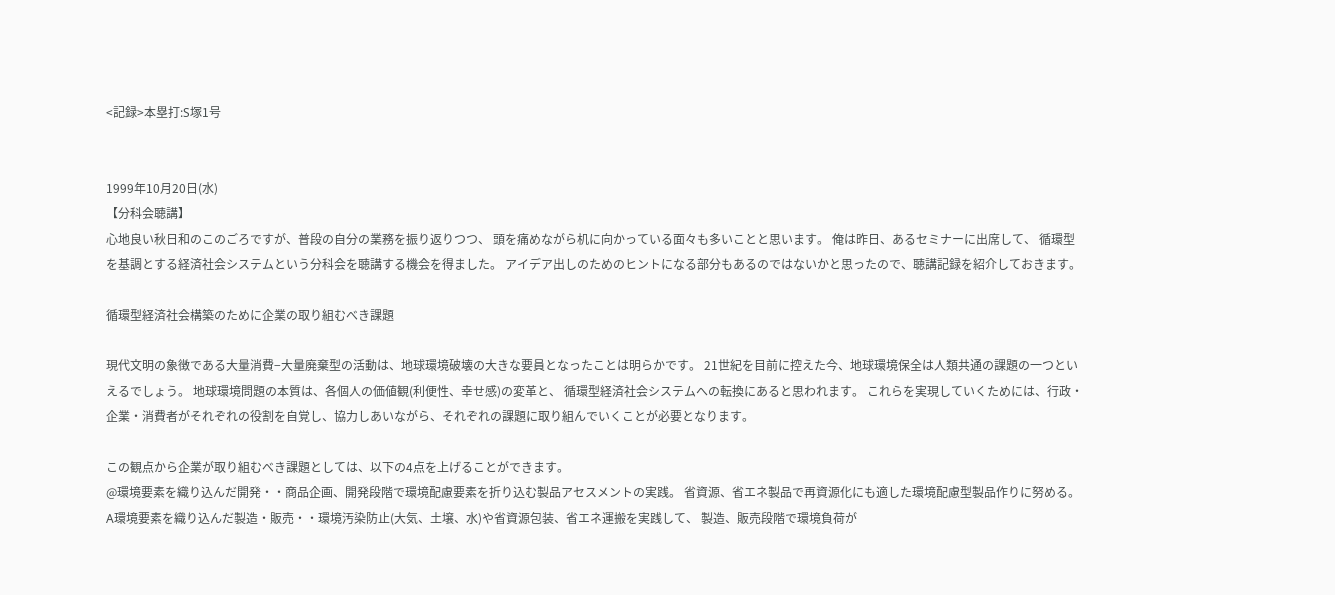<記録>本塁打:S塚1号


1999年10月20日(水)
【分科会聴講】
心地良い秋日和のこのごろですが、普段の自分の業務を振り返りつつ、 頭を痛めながら机に向かっている面々も多いことと思います。 俺は昨日、あるセミナーに出席して、 循環型を基調とする経済社会システムという分科会を聴講する機会を得ました。 アイデア出しのためのヒントになる部分もあるのではないかと思ったので、聴講記録を紹介しておきます。

循環型経済社会構築のために企業の取り組むべき課題

現代文明の象徴である大量消費−大量廃棄型の活動は、地球環境破壊の大きな要員となったことは明らかです。 21世紀を目前に控えた今、地球環境保全は人類共通の課題の一つといえるでしょう。 地球環境問題の本質は、各個人の価値観(利便性、幸せ感)の変革と、 循環型経済社会システムへの転換にあると思われます。 これらを実現していくためには、行政・企業・消費者がそれぞれの役割を自覚し、協力しあいながら、それぞれの課題に取り組んでいくことが必要となります。

この観点から企業が取り組むべき課題としては、以下の4点を上げることができます。
@環境要素を織り込んだ開発・・商品企画、開発段階で環境配慮要素を折り込む製品アセスメントの実践。 省資源、省エネ製品で再資源化にも適した環境配慮型製品作りに努める。
A環境要素を織り込んだ製造・販売・・環境汚染防止(大気、土壌、水)や省資源包装、省エネ運搬を実践して、 製造、販売段階で環境負荷が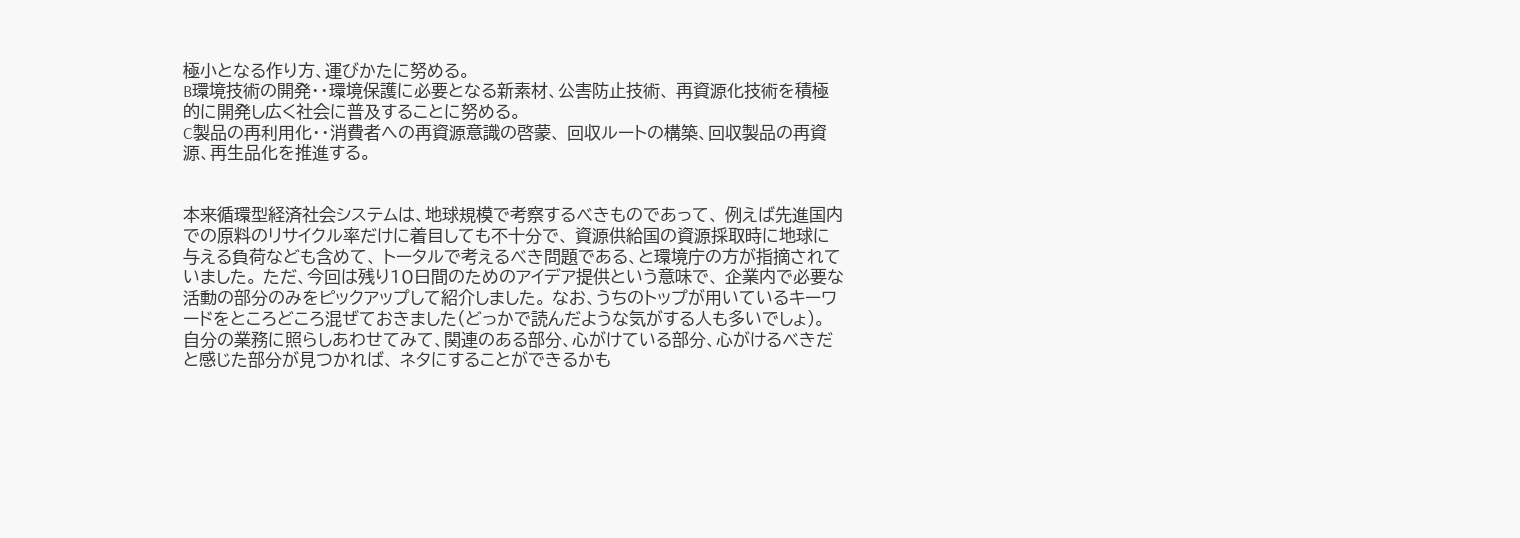極小となる作り方、運びかたに努める。
B環境技術の開発・・環境保護に必要となる新素材、公害防止技術、 再資源化技術を積極的に開発し広く社会に普及することに努める。
C製品の再利用化・・消費者への再資源意識の啓蒙、 回収ルートの構築、回収製品の再資源、再生品化を推進する。


本来循環型経済社会システムは、地球規模で考察するべきものであって、 例えば先進国内での原料のリサイクル率だけに着目しても不十分で、 資源供給国の資源採取時に地球に与える負荷なども含めて、 トータルで考えるべき問題である、と環境庁の方が指摘されていました。 ただ、今回は残り10日間のためのアイデア提供という意味で、 企業内で必要な活動の部分のみをピックアップして紹介しました。 なお、うちのトップが用いているキーワードをところどころ混ぜておきました(どっかで読んだような気がする人も多いでしょ)。 自分の業務に照らしあわせてみて、関連のある部分、心がけている部分、心がけるべきだと感じた部分が見つかれば、 ネタにすることができるかも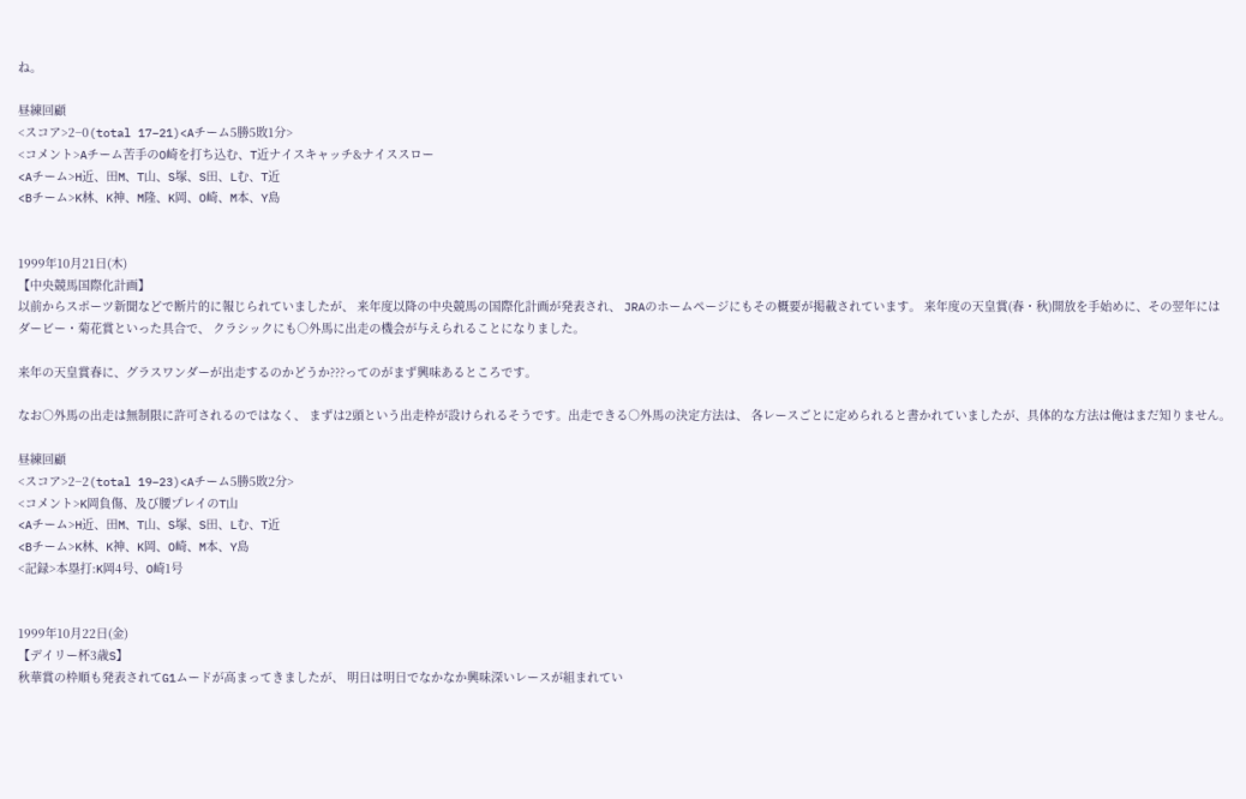ね。

昼練回顧
<スコア>2−0(total 17−21)<Aチーム5勝5敗1分>
<コメント>Aチーム苦手のO崎を打ち込む、T近ナイスキャッチ&ナイススロー
<Aチーム>H近、田M、T山、S塚、S田、Lむ、T近
<Bチーム>K林、K神、M隆、K岡、O崎、M本、Y島


1999年10月21日(木)
【中央競馬国際化計画】
以前からスポーツ新聞などで断片的に報じられていましたが、 来年度以降の中央競馬の国際化計画が発表され、 JRAのホームページにもその概要が掲載されています。 来年度の天皇賞(春・秋)開放を手始めに、その翌年にはダービー・菊花賞といった具合で、 クラシックにも○外馬に出走の機会が与えられることになりました。

来年の天皇賞春に、グラスワンダーが出走するのかどうか???ってのがまず興味あるところです。

なお○外馬の出走は無制限に許可されるのではなく、 まずは2頭という出走枠が設けられるそうです。出走できる○外馬の決定方法は、 各レースごとに定められると書かれていましたが、具体的な方法は俺はまだ知りません。

昼練回顧
<スコア>2−2(total 19−23)<Aチーム5勝5敗2分>
<コメント>K岡負傷、及び腰プレイのT山
<Aチーム>H近、田M、T山、S塚、S田、Lむ、T近
<Bチーム>K林、K神、K岡、O崎、M本、Y島
<記録>本塁打:K岡4号、O崎1号


1999年10月22日(金)
【デイリー杯3歳S】
秋華賞の枠順も発表されてG1ムードが高まってきましたが、 明日は明日でなかなか興味深いレースが組まれてい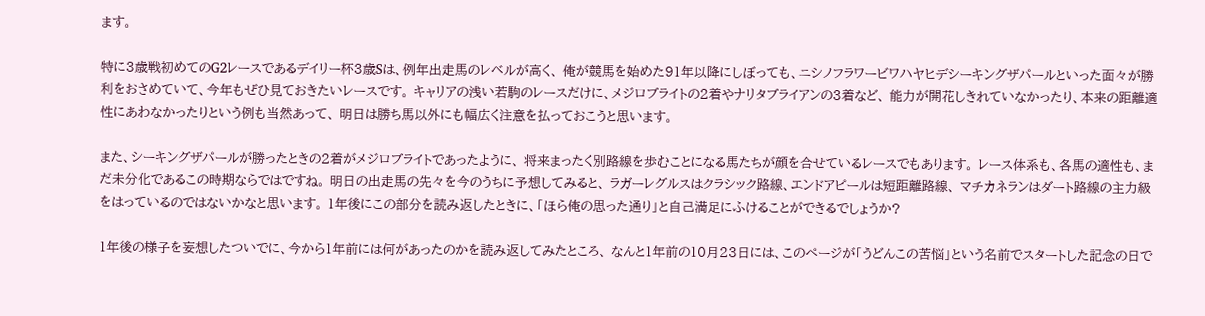ます。

特に3歳戦初めてのG2レースであるデイリー杯3歳Sは、例年出走馬のレベルが高く、 俺が競馬を始めた91年以降にしぼっても、ニシノフラワービワハヤヒデシーキングザパールといった面々が勝利をおさめていて、今年もぜひ見ておきたいレースです。 キャリアの浅い若駒のレースだけに、メジロブライトの2着やナリタブライアンの3着など、 能力が開花しきれていなかったり、本来の距離適性にあわなかったりという例も当然あって、 明日は勝ち馬以外にも幅広く注意を払っておこうと思います。

また、シーキングザパールが勝ったときの2着がメジロブライトであったように、 将来まったく別路線を歩むことになる馬たちが顔を合せているレースでもあります。 レース体系も、各馬の適性も、まだ未分化であるこの時期ならではですね。 明日の出走馬の先々を今のうちに予想してみると、 ラガーレグルスはクラシック路線、エンドアピールは短距離路線、 マチカネランはダート路線の主力級をはっているのではないかなと思います。 1年後にこの部分を読み返したときに、「ほら俺の思った通り」と自己満足にふけることができるでしょうか?

1年後の様子を妄想したついでに、今から1年前には何があったのかを読み返してみたところ、 なんと1年前の10月23日には、このページが「うどんこの苦悩」という名前でスタートした記念の日で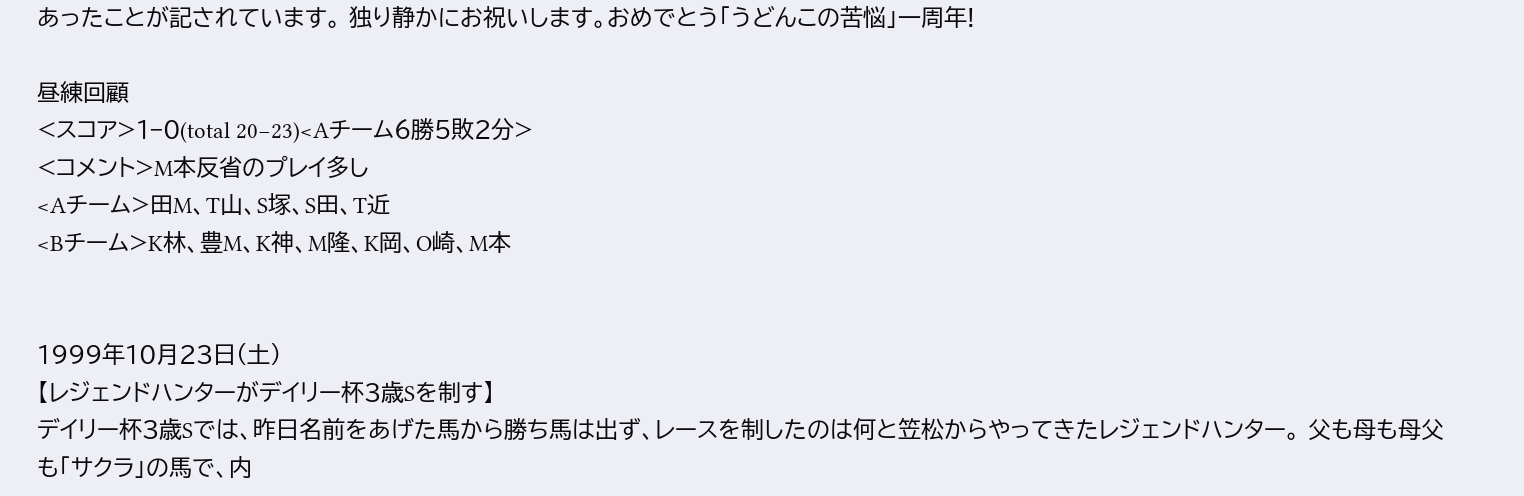あったことが記されています。 独り静かにお祝いします。おめでとう「うどんこの苦悩」一周年!

昼練回顧
<スコア>1−0(total 20−23)<Aチーム6勝5敗2分>
<コメント>M本反省のプレイ多し
<Aチーム>田M、T山、S塚、S田、T近
<Bチーム>K林、豊M、K神、M隆、K岡、O崎、M本


1999年10月23日(土)
【レジェンドハンターがデイリー杯3歳Sを制す】
デイリー杯3歳Sでは、昨日名前をあげた馬から勝ち馬は出ず、レースを制したのは何と笠松からやってきたレジェンドハンター。 父も母も母父も「サクラ」の馬で、内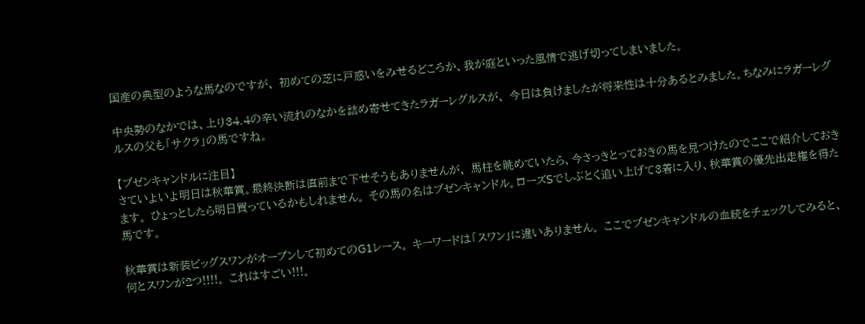国産の典型のような馬なのですが、 初めての芝に戸惑いをみせるどころか、我が庭といった風情で逃げ切ってしまいました。

中央勢のなかでは、上り34.4の辛い流れのなかを詰め寄せてきたラガーレグルスが、 今日は負けましたが将来性は十分あるとみました。ちなみにラガーレグルスの父も「サクラ」の馬ですね。

【ブゼンキャンドルに注目】
さていよいよ明日は秋華賞。最終決断は直前まで下せそうもありませんが、 馬柱を眺めていたら、今さっきとっておきの馬を見つけたのでここで紹介しておきます。 ひょっとしたら明日買っているかもしれません。 その馬の名はブゼンキャンドル。ローズSでしぶとく追い上げて3着に入り、秋華賞の優先出走権を得た馬です。

秋華賞は新装ビッグスワンがオープンして初めてのG1レース。 キーワードは「スワン」に違いありません。 ここでブゼンキャンドルの血統をチェックしてみると、何とスワンが2つ!!!!。 これはすごい!!!。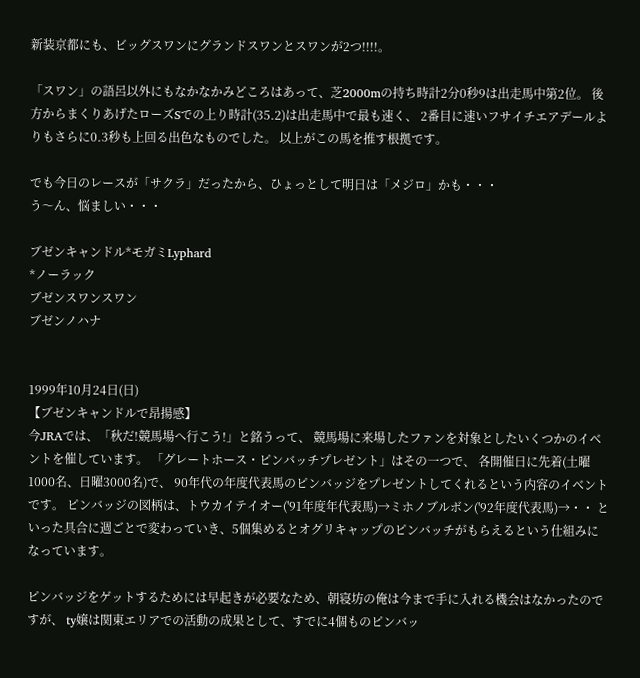新装京都にも、ビッグスワンにグランドスワンとスワンが2つ!!!!。

「スワン」の語呂以外にもなかなかみどころはあって、芝2000mの持ち時計2分0秒9は出走馬中第2位。 後方からまくりあげたローズSでの上り時計(35.2)は出走馬中で最も速く、 2番目に速いフサイチエアデールよりもさらに0.3秒も上回る出色なものでした。 以上がこの馬を推す根拠です。

でも今日のレースが「サクラ」だったから、ひょっとして明日は「メジロ」かも・・・
う〜ん、悩ましい・・・

ブゼンキャンドル*モガミLyphard
*ノーラック
ブゼンスワンスワン
ブゼンノハナ


1999年10月24日(日)
【ブゼンキャンドルで昂揚感】
今JRAでは、「秋だ!競馬場へ行こう!」と銘うって、 競馬場に来場したファンを対象としたいくつかのイベントを催しています。 「グレートホース・ピンバッチプレゼント」はその一つで、 各開催日に先着(土曜1000名、日曜3000名)で、 90年代の年度代表馬のピンバッジをプレゼントしてくれるという内容のイベントです。 ピンバッジの図柄は、トウカイテイオー('91年度年代表馬)→ミホノブルボン('92年度代表馬)→・・ といった具合に週ごとで変わっていき、5個集めるとオグリキャップのピンバッチがもらえるという仕組みになっています。

ピンバッジをゲットするためには早起きが必要なため、朝寝坊の俺は今まで手に入れる機会はなかったのですが、 ty嬢は関東エリアでの活動の成果として、すでに4個ものピンバッ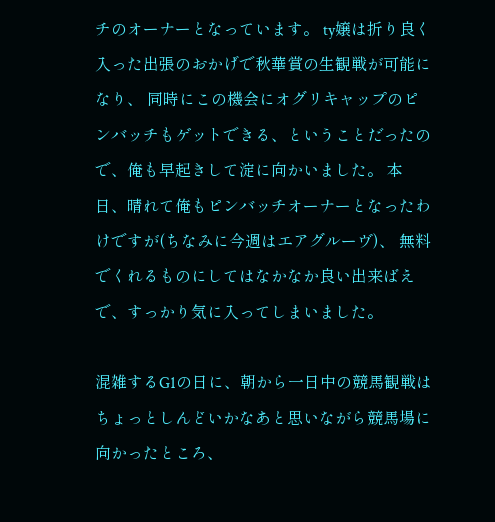チのオーナーとなっています。 ty嬢は折り良く入った出張のおかげで秋華賞の生観戦が可能になり、 同時にこの機会にオグリキャップのピンバッチもゲットできる、ということだったので、俺も早起きして淀に向かいました。 本日、晴れて俺もピンバッチオーナーとなったわけですが(ちなみに今週はエアグルーヴ)、 無料でくれるものにしてはなかなか良い出来ばえで、すっかり気に入ってしまいました。

混雑するG1の日に、朝から一日中の競馬観戦はちょっとしんどいかなあと思いながら競馬場に向かったところ、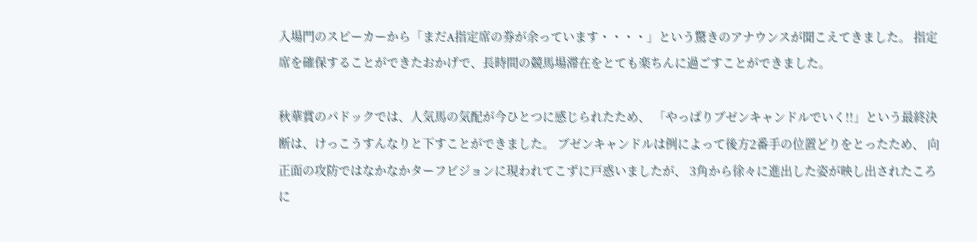入場門のスピーカーから「まだA指定席の券が余っています・・・・」という驚きのアナウンスが聞こえてきました。 指定席を確保することができたおかげで、長時間の競馬場滞在をとても楽ちんに過ごすことができました。

秋華賞のパドックでは、人気馬の気配が今ひとつに感じられたため、 「やっぱりブゼンキャンドルでいく!!」という最終決断は、けっこうすんなりと下すことができました。 ブゼンキャンドルは例によって後方2番手の位置どりをとったため、 向正面の攻防ではなかなかターフビジョンに現われてこずに戸惑いましたが、 3角から徐々に進出した姿が映し出されたころに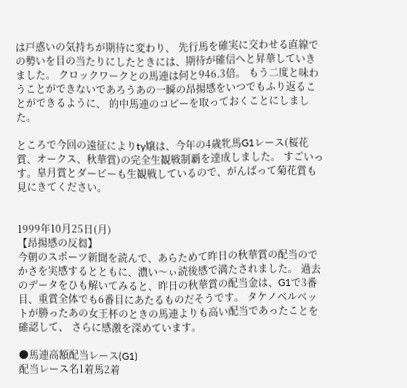は戸惑いの気持ちが期待に変わり、 先行馬を確実に交わせる直線での勢いを目の当たりにしたときには、期待が確信へと昇華していきました。 クロックワークとの馬連は何と946.3倍。 もう二度と味わうことができないであろうあの一瞬の昂揚感をいつでもふり返ることができるように、 的中馬連のコピーを取っておくことにしました。

ところで今回の遠征によりty嬢は、今年の4歳牝馬G1レース(桜花賞、オークス、秋華賞)の完全生観戦制覇を達成しました。 すごいっす。皐月賞とダービーも生観戦しているので、がんばって菊花賞も見にきてください。


1999年10月25日(月)
【昂揚感の反芻】
今朝のスポーツ新聞を読んで、あらためて昨日の秋華賞の配当のでかさを実感するとともに、濃い〜ぃ読後感で満たされました。 過去のデータをひも解いてみると、昨日の秋華賞の配当金は、G1で3番目、重賞全体でも6番目にあたるものだそうです。 タケノベルベットが勝ったあの女王杯のときの馬連よりも高い配当であったことを確認して、 さらに感激を深めています。

●馬連高額配当レース(G1)
配当レース名1着馬2着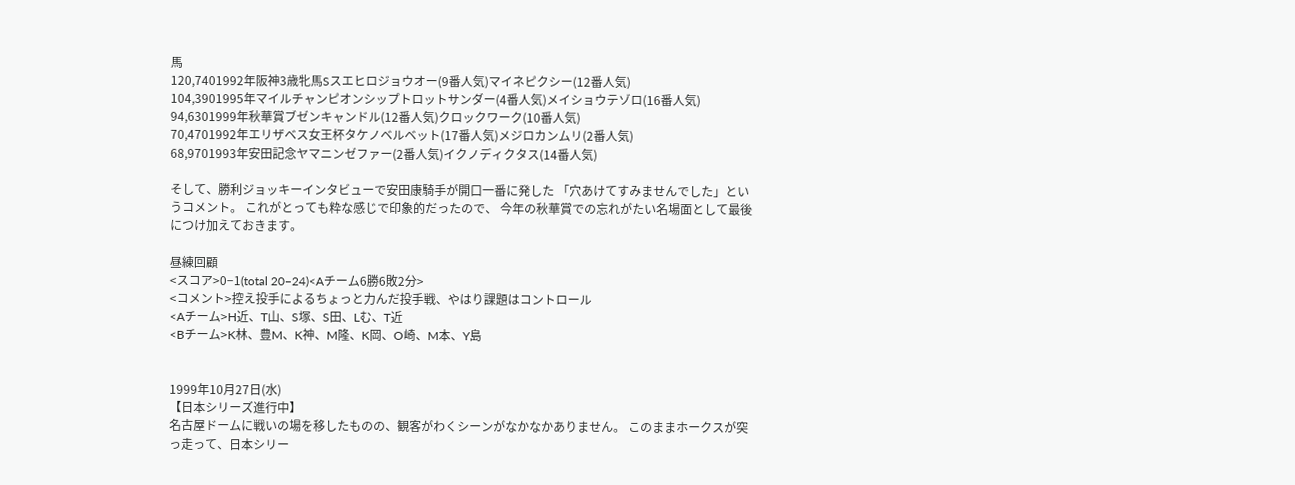馬
120,7401992年阪神3歳牝馬Sスエヒロジョウオー(9番人気)マイネピクシー(12番人気)
104,3901995年マイルチャンピオンシップトロットサンダー(4番人気)メイショウテゾロ(16番人気)
94,6301999年秋華賞ブゼンキャンドル(12番人気)クロックワーク(10番人気)
70,4701992年エリザベス女王杯タケノベルベット(17番人気)メジロカンムリ(2番人気)
68,9701993年安田記念ヤマニンゼファー(2番人気)イクノディクタス(14番人気)

そして、勝利ジョッキーインタビューで安田康騎手が開口一番に発した 「穴あけてすみませんでした」というコメント。 これがとっても粋な感じで印象的だったので、 今年の秋華賞での忘れがたい名場面として最後につけ加えておきます。

昼練回顧
<スコア>0−1(total 20−24)<Aチーム6勝6敗2分>
<コメント>控え投手によるちょっと力んだ投手戦、やはり課題はコントロール
<Aチーム>H近、T山、S塚、S田、Lむ、T近
<Bチーム>K林、豊M、K神、M隆、K岡、O崎、M本、Y島


1999年10月27日(水)
【日本シリーズ進行中】
名古屋ドームに戦いの場を移したものの、観客がわくシーンがなかなかありません。 このままホークスが突っ走って、日本シリー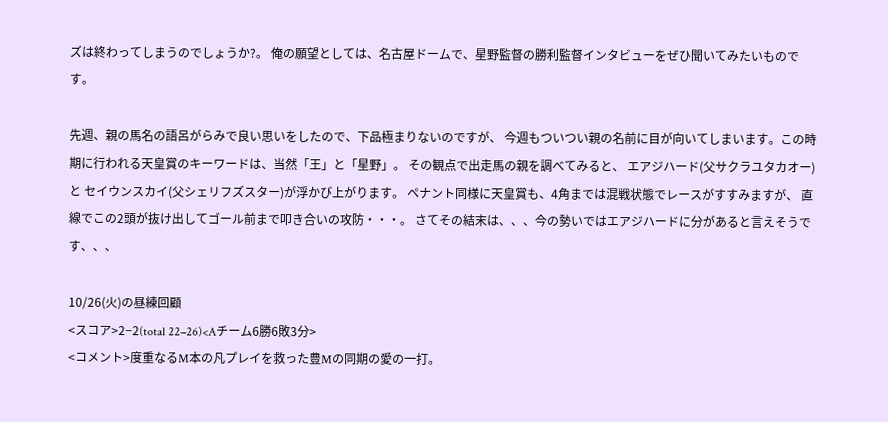ズは終わってしまうのでしょうか?。 俺の願望としては、名古屋ドームで、星野監督の勝利監督インタビューをぜひ聞いてみたいものです。

先週、親の馬名の語呂がらみで良い思いをしたので、下品極まりないのですが、 今週もついつい親の名前に目が向いてしまいます。この時期に行われる天皇賞のキーワードは、当然「王」と「星野」。 その観点で出走馬の親を調べてみると、 エアジハード(父サクラユタカオー)と セイウンスカイ(父シェリフズスター)が浮かび上がります。 ペナント同様に天皇賞も、4角までは混戦状態でレースがすすみますが、 直線でこの2頭が抜け出してゴール前まで叩き合いの攻防・・・。 さてその結末は、、、今の勢いではエアジハードに分があると言えそうです、、、

10/26(火)の昼練回顧
<スコア>2−2(total 22−26)<Aチーム6勝6敗3分>
<コメント>度重なるM本の凡プレイを救った豊Mの同期の愛の一打。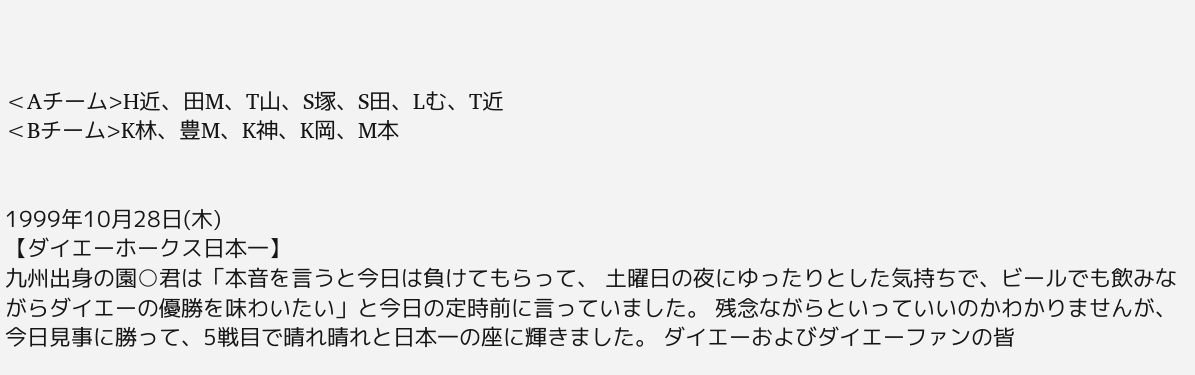<Aチーム>H近、田M、T山、S塚、S田、Lむ、T近
<Bチーム>K林、豊M、K神、K岡、M本


1999年10月28日(木)
【ダイエーホークス日本一】
九州出身の園○君は「本音を言うと今日は負けてもらって、 土曜日の夜にゆったりとした気持ちで、ビールでも飲みながらダイエーの優勝を味わいたい」と今日の定時前に言っていました。 残念ながらといっていいのかわかりませんが、 今日見事に勝って、5戦目で晴れ晴れと日本一の座に輝きました。 ダイエーおよびダイエーファンの皆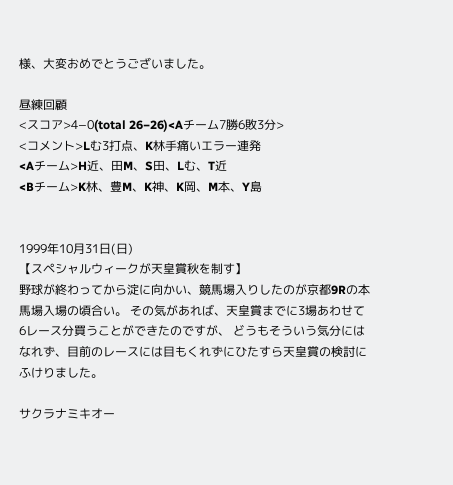様、大変おめでとうございました。

昼練回顧
<スコア>4−0(total 26−26)<Aチーム7勝6敗3分>
<コメント>Lむ3打点、K林手痛いエラー連発
<Aチーム>H近、田M、S田、Lむ、T近
<Bチーム>K林、豊M、K神、K岡、M本、Y島


1999年10月31日(日)
【スペシャルウィークが天皇賞秋を制す】
野球が終わってから淀に向かい、競馬場入りしたのが京都9Rの本馬場入場の頃合い。 その気があれば、天皇賞までに3場あわせて6レース分買うことができたのですが、 どうもそういう気分にはなれず、目前のレースには目もくれずにひたすら天皇賞の検討にふけりました。

サクラナミキオー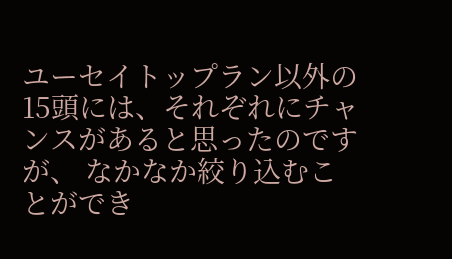ユーセイトップラン以外の15頭には、それぞれにチャンスがあると思ったのですが、 なかなか絞り込むことができ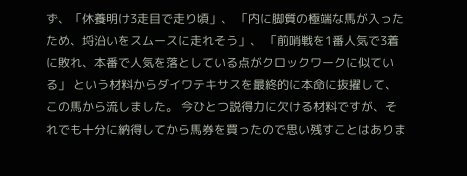ず、「休養明け3走目で走り頃」、 「内に脚質の極端な馬が入ったため、埒沿いをスムースに走れそう」、 「前哨戦を1番人気で3着に敗れ、本番で人気を落としている点がクロックワークに似ている」 という材料からダイワテキサスを最終的に本命に抜擢して、この馬から流しました。 今ひとつ説得力に欠ける材料ですが、それでも十分に納得してから馬券を買ったので思い残すことはありま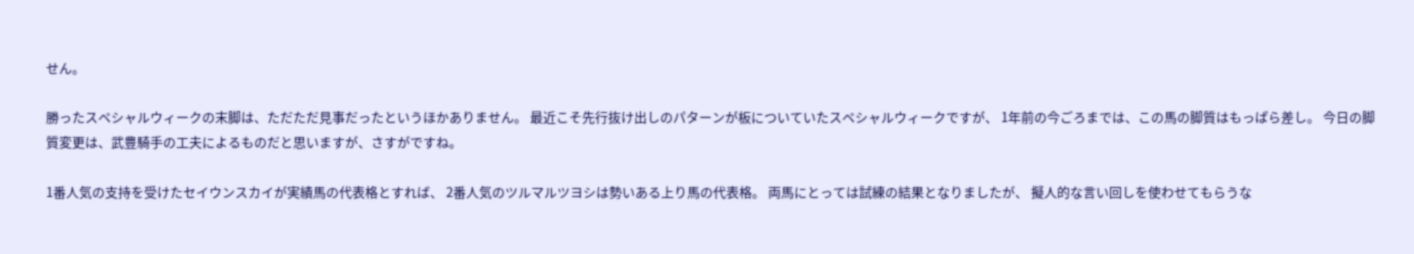せん。

勝ったスペシャルウィークの末脚は、ただただ見事だったというほかありません。 最近こそ先行抜け出しのパターンが板についていたスペシャルウィークですが、 1年前の今ごろまでは、この馬の脚質はもっぱら差し。 今日の脚質変更は、武豊騎手の工夫によるものだと思いますが、さすがですね。

1番人気の支持を受けたセイウンスカイが実績馬の代表格とすれば、 2番人気のツルマルツヨシは勢いある上り馬の代表格。 両馬にとっては試練の結果となりましたが、 擬人的な言い回しを使わせてもらうな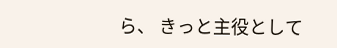ら、 きっと主役として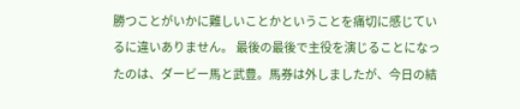勝つことがいかに難しいことかということを痛切に感じているに違いありません。 最後の最後で主役を演じることになったのは、ダービー馬と武豊。馬券は外しましたが、今日の結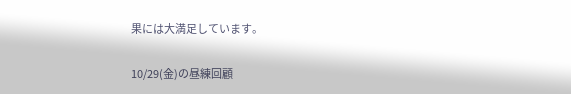果には大満足しています。

10/29(金)の昼練回顧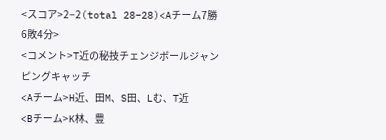<スコア>2−2(total 28−28)<Aチーム7勝6敗4分>
<コメント>T近の秘技チェンジボールジャンピングキャッチ
<Aチーム>H近、田M、S田、Lむ、T近
<Bチーム>K林、豊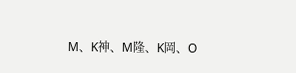M、K神、M隆、K岡、O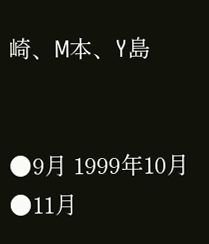崎、M本、Y島


●9月 1999年10月 ●11月